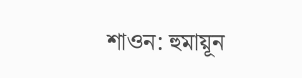শাওন: হুমায়ূন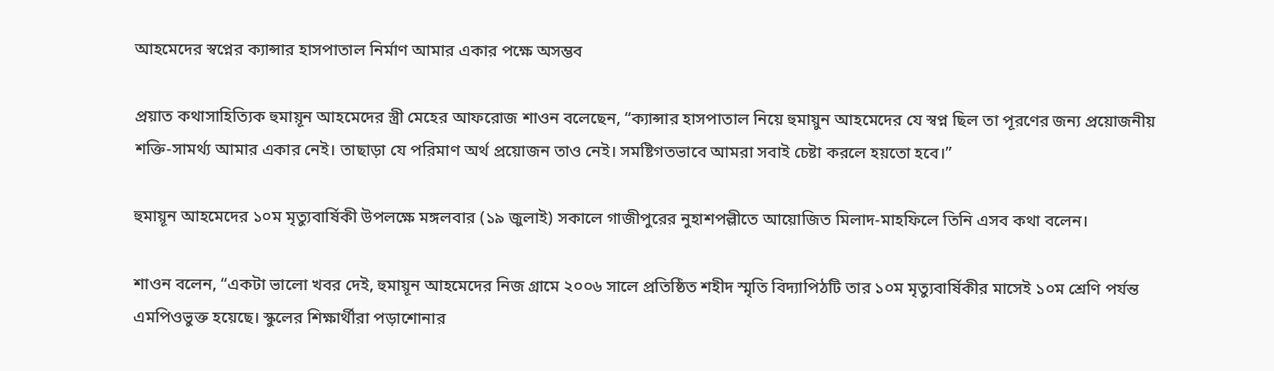আহমেদের স্বপ্নের ক্যান্সার হাসপাতাল নির্মাণ আমার একার পক্ষে অসম্ভব

প্রয়াত কথাসাহিত্যিক হুমায়ূন আহমেদের স্ত্রী মেহের আফরোজ শাওন বলেছেন, “ক্যান্সার হাসপাতাল নিয়ে হুমায়ুন আহমেদের যে স্বপ্ন ছিল তা পূরণের জন্য প্রয়োজনীয় শক্তি-সামর্থ্য আমার একার নেই। তাছাড়া যে পরিমাণ অর্থ প্রয়োজন তাও নেই। সমষ্টিগতভাবে আমরা সবাই চেষ্টা করলে হয়তো হবে।”

হুমায়ূন আহমেদের ১০ম মৃত্যুবার্ষিকী উপলক্ষে মঙ্গলবার (১৯ জুলাই) সকালে গাজীপুরের নুহাশপল্লীতে আয়োজিত মিলাদ-মাহফিলে তিনি এসব কথা বলেন।

শাওন বলেন, “একটা ভালো খবর দেই, হুমায়ূন আহমেদের নিজ গ্রামে ২০০৬ সালে প্রতিষ্ঠিত শহীদ স্মৃতি বিদ্যাপিঠটি তার ১০ম মৃত্যুবার্ষিকীর মাসেই ১০ম শ্রেণি পর্যন্ত এমপিওভুক্ত হয়েছে। স্কুলের শিক্ষার্থীরা পড়াশোনার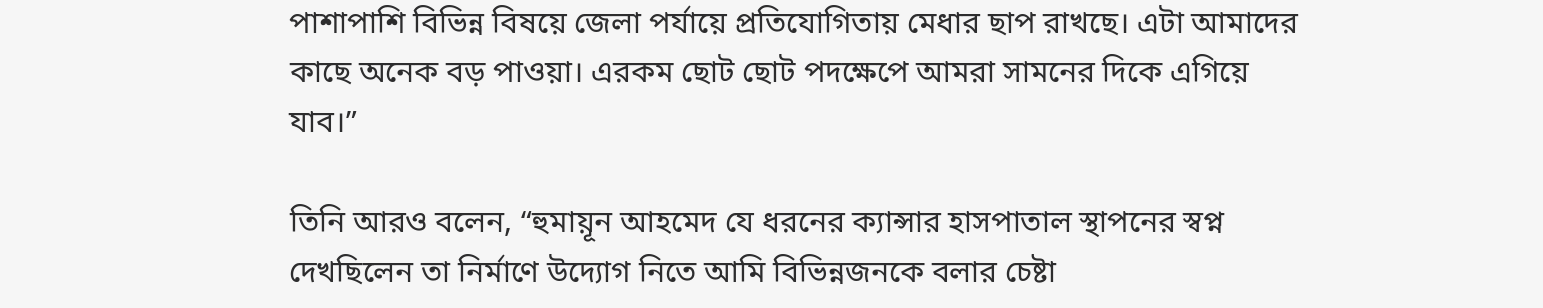পাশাপাশি বিভিন্ন বিষয়ে জেলা পর্যায়ে প্রতিযোগিতায় মেধার ছাপ রাখছে। এটা আমাদের কাছে অনেক বড় পাওয়া। এরকম ছোট ছোট পদক্ষেপে আমরা সামনের দিকে এগিয়ে যাব।”

তিনি আরও বলেন, “হুমায়ূন আহমেদ যে ধরনের ক্যান্সার হাসপাতাল স্থাপনের স্বপ্ন দেখছিলেন তা নির্মাণে উদ্যোগ নিতে আমি বিভিন্নজনকে বলার চেষ্টা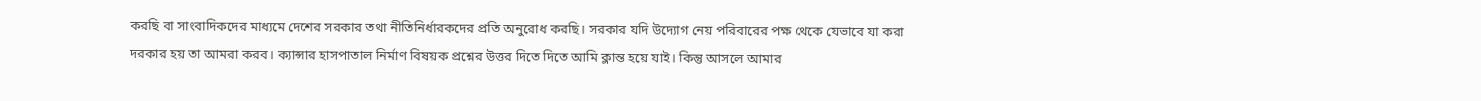করছি বা সাংবাদিকদের মাধ্যমে দেশের সরকার তথা নীতিনির্ধারকদের প্রতি অনুরোধ করছি। সরকার যদি উদ্যোগ নেয় পরিবারের পক্ষ থেকে যেভাবে যা করা দরকার হয় তা আমরা করব। ক্যান্সার হাসপাতাল নির্মাণ বিষয়ক প্রশ্নের উত্তর দিতে দিতে আমি ক্লান্ত হয়ে যাই। কিন্তু আসলে আমার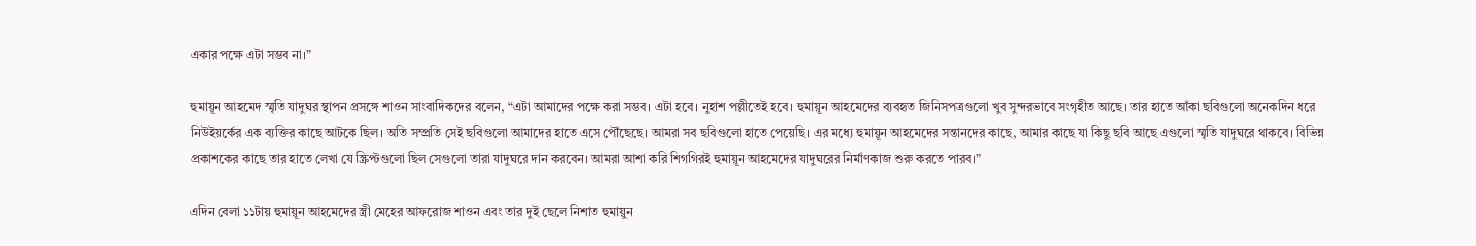একার পক্ষে এটা সম্ভব না।”

হুমায়ূন আহমেদ স্মৃতি যাদুঘর স্থাপন প্রসঙ্গে শাওন সাংবাদিকদের বলেন, “এটা আমাদের পক্ষে করা সম্ভব। এটা হবে। নুহাশ পল্লীতেই হবে। হুমায়ূন আহমেদের ব্যবহৃত জিনিসপত্রগুলো খুব সুন্দরভাবে সংগৃহীত আছে। তার হাতে আঁকা ছবিগুলো অনেকদিন ধরে নিউইয়র্কের এক ব্যক্তির কাছে আটকে ছিল। অতি সম্প্রতি সেই ছবিগুলো আমাদের হাতে এসে পৌঁছেছে। আমরা সব ছবিগুলো হাতে পেয়েছি। এর মধ্যে হুমায়ূন আহমেদের সন্তানদের কাছে, আমার কাছে যা কিছু ছবি আছে এগুলো স্মৃতি যাদুঘরে থাকবে। বিভিন্ন প্রকাশকের কাছে তার হাতে লেখা যে স্ক্রিপ্টগুলো ছিল সেগুলো তারা যাদুঘরে দান করবেন। আমরা আশা করি শিগগিরই হুমায়ূন আহমেদের যাদুঘরের নির্মাণকাজ শুরু করতে পারব।”

এদিন বেলা ১১টায় হুমায়ূন আহমেদের স্ত্রী মেহের আফরোজ শাওন এবং তার দুই ছেলে নিশাত হুমায়ুন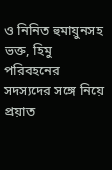ও নিনিত হুমায়ুনসহ ভক্ত, হিমু পরিবহনের সদস্যদের সঙ্গে নিয়ে প্রয়াত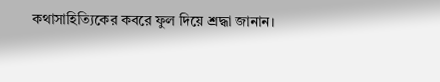কথাসাহিত্যিকের কবরে ফুল দিয়ে শ্রদ্ধা জানান।